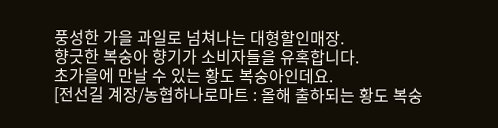풍성한 가을 과일로 넘쳐나는 대형할인매장.
향긋한 복숭아 향기가 소비자들을 유혹합니다.
초가을에 만날 수 있는 황도 복숭아인데요.
[전선길 계장/농협하나로마트 : 올해 출하되는 황도 복숭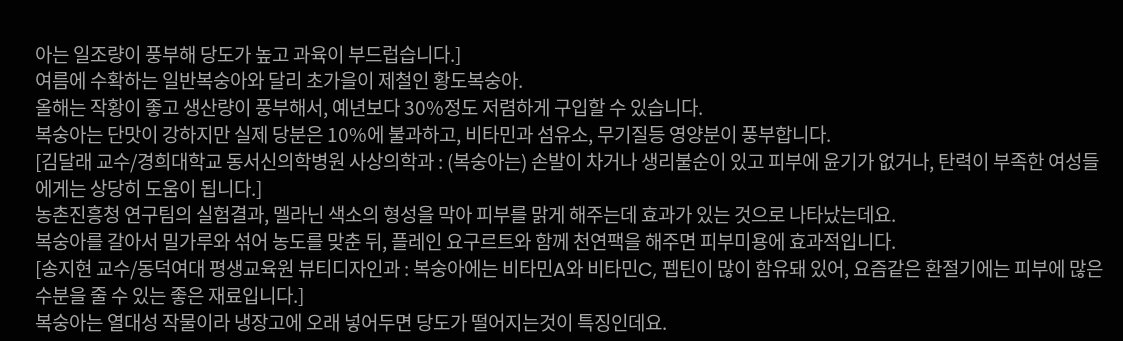아는 일조량이 풍부해 당도가 높고 과육이 부드럽습니다.]
여름에 수확하는 일반복숭아와 달리 초가을이 제철인 황도복숭아.
올해는 작황이 좋고 생산량이 풍부해서, 예년보다 30%정도 저렴하게 구입할 수 있습니다.
복숭아는 단맛이 강하지만 실제 당분은 10%에 불과하고, 비타민과 섬유소, 무기질등 영양분이 풍부합니다.
[김달래 교수/경희대학교 동서신의학병원 사상의학과 : (복숭아는) 손발이 차거나 생리불순이 있고 피부에 윤기가 없거나, 탄력이 부족한 여성들에게는 상당히 도움이 됩니다.]
농촌진흥청 연구팀의 실험결과, 멜라닌 색소의 형성을 막아 피부를 맑게 해주는데 효과가 있는 것으로 나타났는데요.
복숭아를 갈아서 밀가루와 섞어 농도를 맞춘 뒤, 플레인 요구르트와 함께 천연팩을 해주면 피부미용에 효과적입니다.
[송지현 교수/동덕여대 평생교육원 뷰티디자인과 : 복숭아에는 비타민A와 비타민C, 펩틴이 많이 함유돼 있어, 요즘같은 환절기에는 피부에 많은 수분을 줄 수 있는 좋은 재료입니다.]
복숭아는 열대성 작물이라 냉장고에 오래 넣어두면 당도가 떨어지는것이 특징인데요.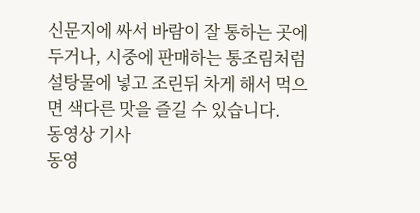신문지에 싸서 바람이 잘 통하는 곳에 두거나, 시중에 판매하는 통조림처럼 설탕물에 넣고 조린뒤 차게 해서 먹으면 색다른 맛을 즐길 수 있습니다.
동영상 기사
동영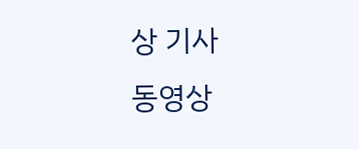상 기사
동영상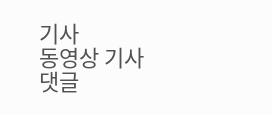기사
동영상 기사
댓글